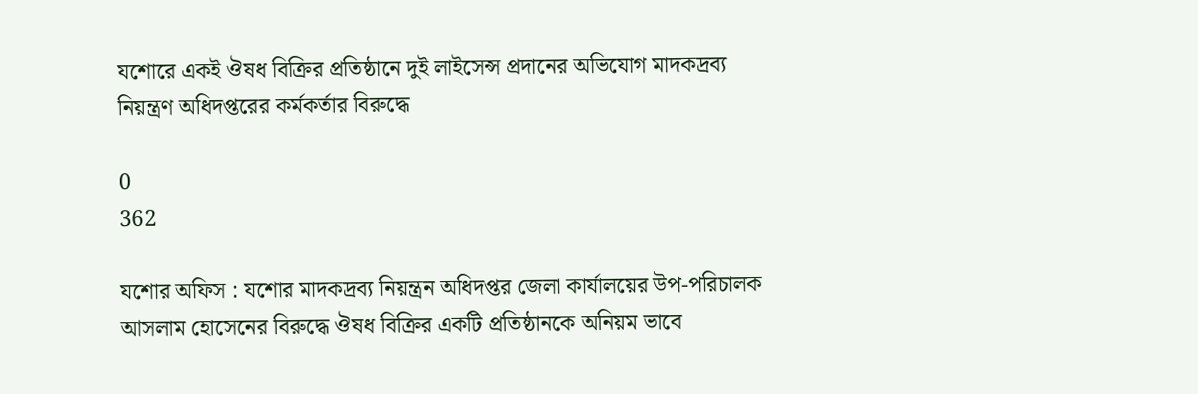যশোরে একই ঔষধ বিক্রির প্রতিষ্ঠানে দুই লাইসেন্স প্রদানের অভিযোগ মাদকদ্রব্য নিয়ন্ত্রণ অধিদপ্তরের কর্মকর্তার বিরুদ্ধে

0
362

যশোর অফিস : যশোর মাদকদ্রব্য নিয়ন্ত্রন অধিদপ্তর জেলা কার্যালয়ের উপ-পরিচালক আসলাম হোসেনের বিরুদ্ধে ঔষধ বিক্রির একটি প্রতিষ্ঠানকে অনিয়ম ভাবে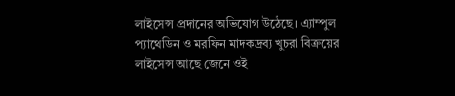লাইসেন্স প্রদানের অভিযোগ উঠেছে। এ্যাম্পুল প্যাথেডিন ও মরফিন মাদকদ্রব্য খুচরা বিক্রয়ের লাইসেন্স আছে জেনে ওই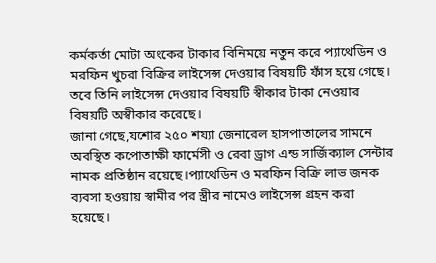কর্মকর্তা মোটা অংকের টাকার বিনিময়ে নতুন করে প্যাথেডিন ও মরফিন খুচরা বিক্রির লাইসেন্স দেওয়ার বিষয়টি ফাঁস হয়ে গেছে। তবে তিনি লাইসেন্স দেওয়ার বিষয়টি স্বীকার টাকা নেওয়ার বিষয়টি অস্বীকার করেছে।
জানা গেছে,যশোর ২৫০ শয্যা জেনারেল হাসপাতালের সামনে অবস্থিত কপোতাক্ষী ফার্মেসী ও রেবা ড্রাগ এন্ড সার্জিক্যাল সেন্টার নামক প্রতিষ্ঠান রয়েছে।প্যাথেডিন ও মরফিন বিক্রি লাভ জনক ব্যবসা হওয়ায় স্বামীর পর স্ত্রীর নামেও লাইসেন্স গ্রহন করা হয়েছে।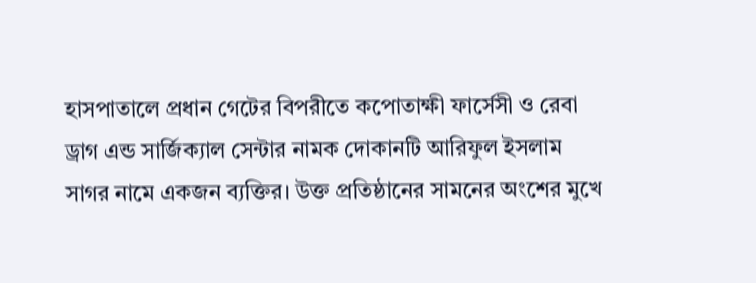হাসপাতালে প্রধান গেটের বিপরীতে কপোতাক্ষী ফার্সেসী ও রেবা ড্রাগ এন্ড সার্জিক্যাল সেন্টার নামক দোকানটি আরিফুল ইসলাম সাগর নামে একজন ব্যক্তির। উক্ত প্রতিষ্ঠানের সামনের অংশের মুখে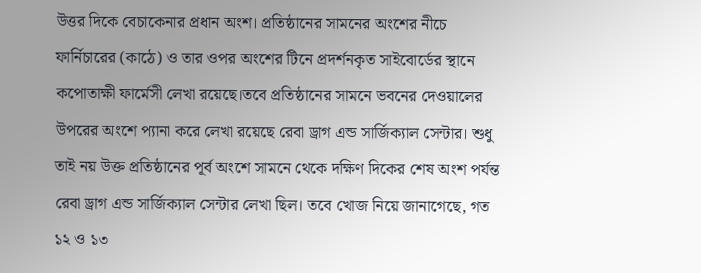উত্তর দিকে বেচাকেনার প্রধান অংশ। প্রতিষ্ঠানের সামনের অংশের নীচে ফার্নিচারের (কাঠে) ও তার ওপর অংশের টিনে প্রদর্শনকৃত সাইবোর্ডের স্থানে কপোতাক্ষী ফার্মেসী লেখা রয়েছে।তবে প্রতিষ্ঠানের সামনে ভবনের দেওয়ালের উপরের অংশে প্যানা করে লেখা রয়েছে রেবা ড্রাগ এন্ড সার্জিক্যাল সেন্টার। শুধু তাই নয় উক্ত প্রতিষ্ঠানের পূর্ব অংশে সামনে থেকে দক্ষিণ দিকের শেষ অংশ পর্যন্ত রেবা ড্রাগ এন্ড সার্জিক্যাল সেন্টার লেখা ছিল। তবে খোজ নিয়ে জানাগেছে, গত ১২ ও ১৩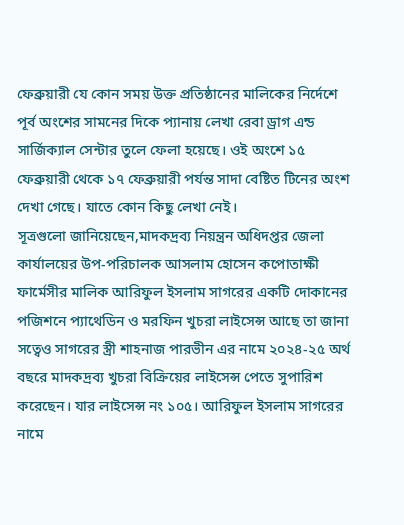ফেব্রুয়ারী যে কোন সময় উক্ত প্রতিষ্ঠানের মালিকের নির্দেশে পূর্ব অংশের সামনের দিকে প্যানায় লেখা রেবা ড্রাগ এন্ড সার্জিক্যাল সেন্টার তুলে ফেলা হয়েছে। ওই অংশে ১৫ ফেব্রুয়ারী থেকে ১৭ ফেব্রুয়ারী পর্যন্ত সাদা বেষ্টিত টিনের অংশ দেখা গেছে। যাতে কোন কিছু লেখা নেই।
সূত্রগুলো জানিয়েছেন,মাদকদ্রব্য নিয়ন্ত্রন অধিদপ্তর জেলা কার্যালয়ের উপ-পরিচালক আসলাম হোসেন কপোতাক্ষী ফার্মেসীর মালিক আরিফুল ইসলাম সাগরের একটি দোকানের পজিশনে প্যাথেডিন ও মরফিন খুচরা লাইসেন্স আছে তা জানা সত্বেও সাগরের স্ত্রী শাহনাজ পারভীন এর নামে ২০২৪-২৫ অর্থ বছরে মাদকদ্রব্য খুচরা বিক্রিয়ের লাইসেন্স পেতে সুপারিশ করেছেন। যার লাইসেন্স নং ১০৫। আরিফুল ইসলাম সাগরের নামে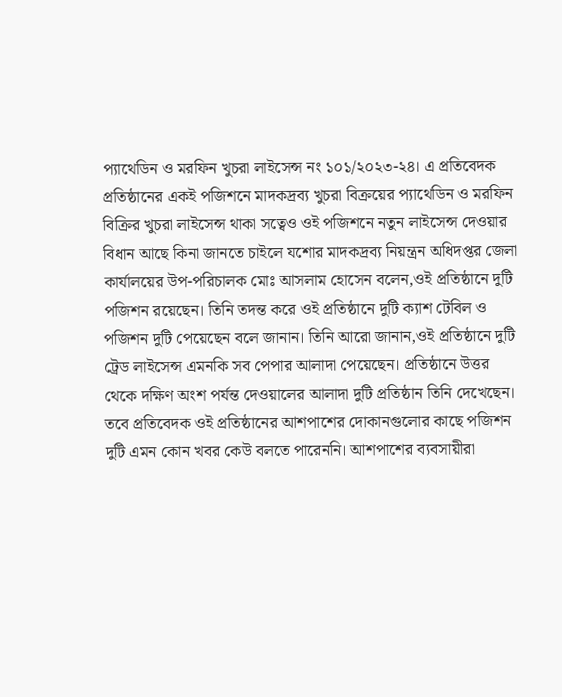প্যাথেডিন ও মরফিন খুচরা লাইসেন্স নং ১০১/২০২৩-২৪। এ প্রতিবেদক প্রতিষ্ঠানের একই পজিশনে মাদকদ্রব্য খুচরা বিক্রয়ের প্যাথেডিন ও মরফিন বিক্রির খুচরা লাইসেন্স থাকা সত্বেও ওই পজিশনে নতুন লাইসেন্স দেওয়ার বিধান আছে কিনা জানতে চাইলে যশোর মাদকদ্রব্য নিয়ন্ত্রন অধিদপ্তর জেলা কার্যালয়ের উপ-পরিচালক মোঃ আসলাম হোসেন বলেন,ওই প্রতিষ্ঠানে দুটি পজিশন রয়েছেন। তিনি তদন্ত করে ওই প্রতিষ্ঠানে দুটি ক্যাশ টেবিল ও পজিশন দুটি পেয়েছেন বলে জানান। তিনি আরো জানান,ওই প্রতিষ্ঠানে দুটি ট্রেড লাইসেন্স এমনকি সব পেপার আলাদা পেয়েছেন। প্রতিষ্ঠানে উত্তর থেকে দক্ষিণ অংশ পর্যন্ত দেওয়ালের আলাদা দুটি প্রতিষ্ঠান তিনি দেখেছেন। তবে প্রতিবেদক ওই প্রতিষ্ঠানের আশপাশের দোকানগুলোর কাছে পজিশন দুটি এমন কোন খবর কেউ বলতে পারেননি। আশপাশের ব্যবসায়ীরা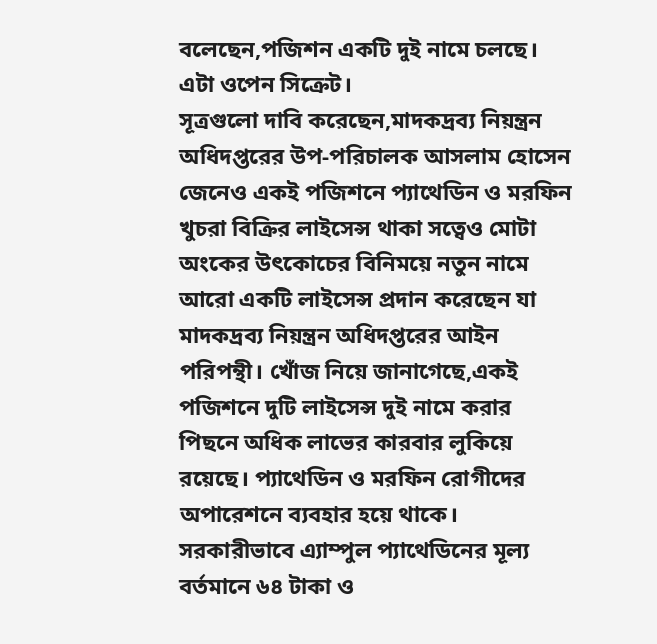বলেছেন,পজিশন একটি দুই নামে চলছে। এটা ওপেন সিক্রেট।
সূত্রগুলো দাবি করেছেন,মাদকদ্রব্য নিয়ন্ত্রন অধিদপ্তরের উপ-পরিচালক আসলাম হোসেন জেনেও একই পজিশনে প্যাথেডিন ও মরফিন খুচরা বিক্রির লাইসেন্স থাকা সত্বেও মোটা অংকের উৎকোচের বিনিময়ে নতুন নামে আরো একটি লাইসেন্স প্রদান করেছেন যা মাদকদ্রব্য নিয়ন্ত্রন অধিদপ্তরের আইন পরিপন্থী। খোঁজ নিয়ে জানাগেছে,একই পজিশনে দুটি লাইসেন্স দুই নামে করার পিছনে অধিক লাভের কারবার লুকিয়ে রয়েছে। প্যাথেডিন ও মরফিন রোগীদের অপারেশনে ব্যবহার হয়ে থাকে। সরকারীভাবে এ্যাম্পুল প্যাথেডিনের মূল্য বর্তমানে ৬৪ টাকা ও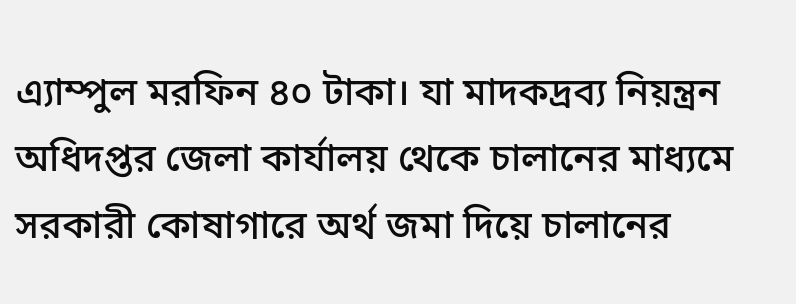এ্যাম্পুল মরফিন ৪০ টাকা। যা মাদকদ্রব্য নিয়ন্ত্রন অধিদপ্তর জেলা কার্যালয় থেকে চালানের মাধ্যমে সরকারী কোষাগারে অর্থ জমা দিয়ে চালানের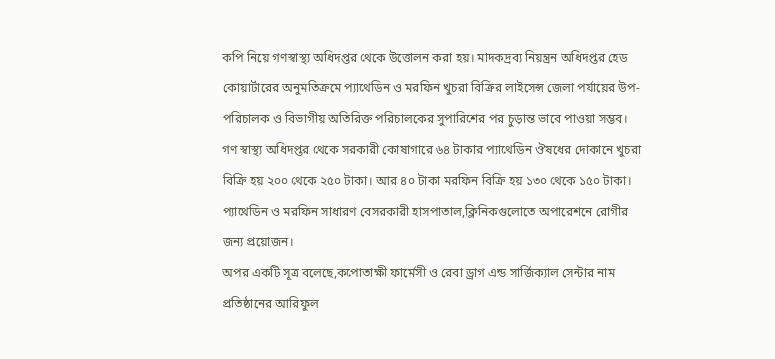কপি নিয়ে গণস্বাস্থ্য অধিদপ্তর থেকে উত্তোলন করা হয়। মাদকদ্রব্য নিয়ন্ত্রন অধিদপ্তর হেড কোয়ার্টারের অনুমতিক্রমে প্যাথেডিন ও মরফিন খুচরা বিক্রির লাইসেন্স জেলা পর্যায়ের উপ-পরিচালক ও বিভাগীয় অতিরিক্ত পরিচালকের সুপারিশের পর চুড়ান্ত ভাবে পাওয়া সম্ভব। গণ স্বাস্থ্য অধিদপ্তর থেকে সরকারী কোষাগারে ৬৪ টাকার প্যাথেডিন ঔষধের দোকানে খুচরা বিক্রি হয় ২০০ থেকে ২৫০ টাকা। আর ৪০ টাকা মরফিন বিক্রি হয় ১৩০ থেকে ১৫০ টাকা। প্যাথেডিন ও মরফিন সাধারণ বেসরকারী হাসপাতাল,ক্লিনিকগুলোতে অপারেশনে রোগীর জন্য প্রয়োজন।
অপর একটি সূত্র বলেছে,কপোতাক্ষী ফার্মেসী ও রেবা ড্রাগ এন্ড সার্জিক্যাল সেন্টার নাম প্রতিষ্ঠানের আরিফুল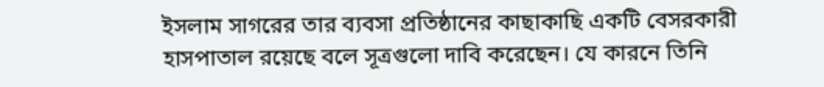ইসলাম সাগরের তার ব্যবসা প্রতিষ্ঠানের কাছাকাছি একটি বেসরকারী হাসপাতাল রয়েছে বলে সূত্রগুলো দাবি করেছেন। যে কারনে তিনি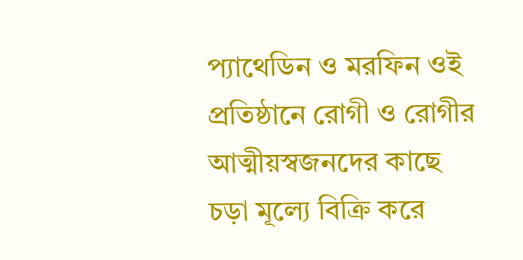প্যাথেডিন ও মরফিন ওই প্রতিষ্ঠানে রোগী ও রোগীর আত্মীয়স্বজনদের কাছে চড়া মূল্যে বিক্রি করে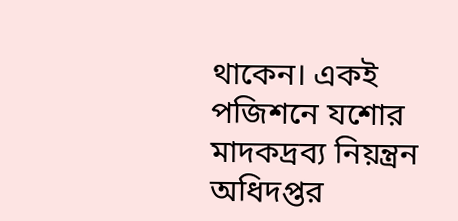থাকেন। একই পজিশনে যশোর মাদকদ্রব্য নিয়ন্ত্রন অধিদপ্তর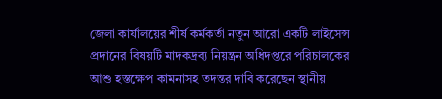জেলা কার্যালয়ের শীর্ষ কর্মকর্তা নতুন আরো একটি লাইসেন্স প্রদানের বিষয়টি মাদকদ্রব্য নিয়ন্ত্রন অধিদপ্তরে পরিচালকের আশু হস্তক্ষেপ কামনাসহ তদন্তর দাবি করেছেন স্থানীয়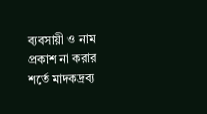ব্যবসায়ী ও নাম প্রকাশ না করার শর্তে মাদকদ্রব্য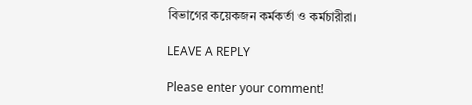বিভাগের কয়েকজন কর্মকর্তা ও কর্মচারীরা।

LEAVE A REPLY

Please enter your comment!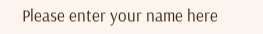Please enter your name here